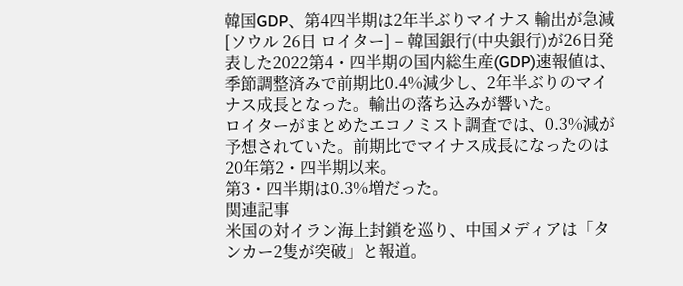韓国GDP、第4四半期は2年半ぶりマイナス 輸出が急減
[ソウル 26日 ロイター] – 韓国銀行(中央銀行)が26日発表した2022第4・四半期の国内総生産(GDP)速報値は、季節調整済みで前期比0.4%減少し、2年半ぶりのマイナス成長となった。輸出の落ち込みが響いた。
ロイターがまとめたエコノミスト調査では、0.3%減が予想されていた。前期比でマイナス成長になったのは20年第2・四半期以来。
第3・四半期は0.3%増だった。
関連記事
米国の対イラン海上封鎖を巡り、中国メディアは「タンカー2隻が突破」と報道。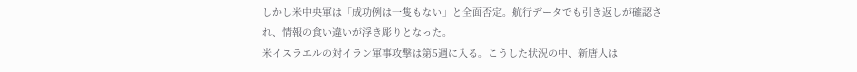しかし米中央軍は「成功例は一隻もない」と全面否定。航行データでも引き返しが確認され、情報の食い違いが浮き彫りとなった。
米イスラエルの対イラン軍事攻撃は第5週に入る。こうした状況の中、新唐人は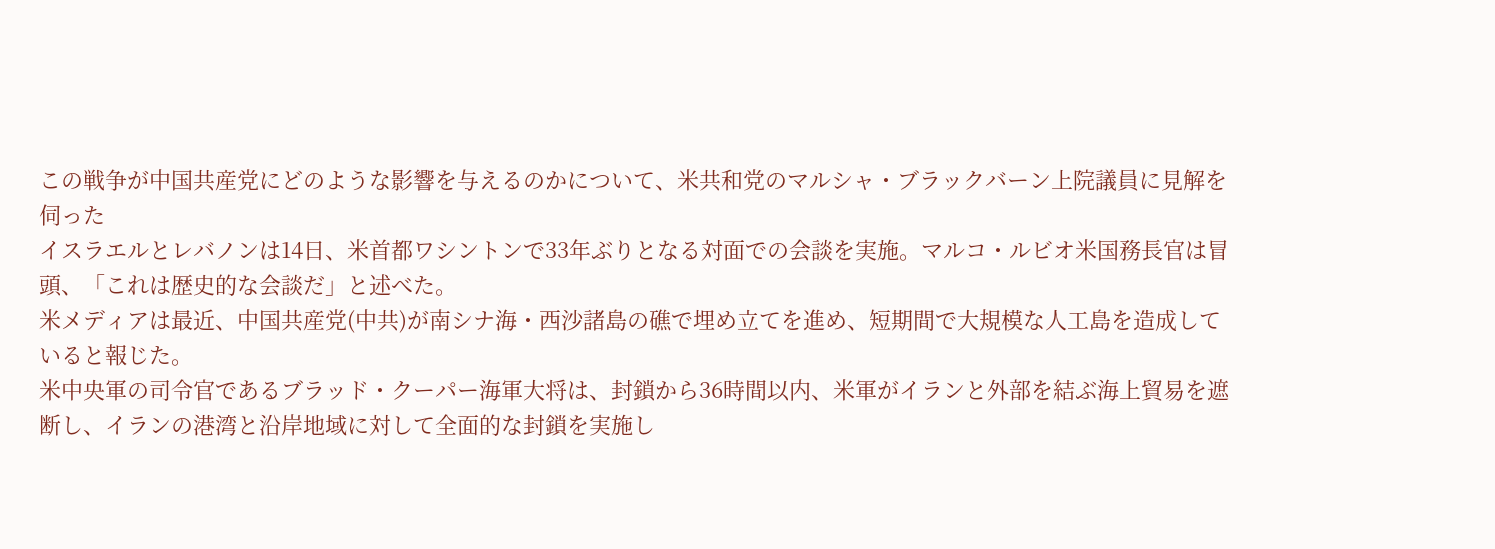この戦争が中国共産党にどのような影響を与えるのかについて、米共和党のマルシャ・ブラックバーン上院議員に見解を伺った
イスラエルとレバノンは14日、米首都ワシントンで33年ぶりとなる対面での会談を実施。マルコ・ルビオ米国務長官は冒頭、「これは歴史的な会談だ」と述べた。
米メディアは最近、中国共産党(中共)が南シナ海・西沙諸島の礁で埋め立てを進め、短期間で大規模な人工島を造成していると報じた。
米中央軍の司令官であるブラッド・クーパー海軍大将は、封鎖から36時間以内、米軍がイランと外部を結ぶ海上貿易を遮断し、イランの港湾と沿岸地域に対して全面的な封鎖を実施し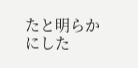たと明らかにした